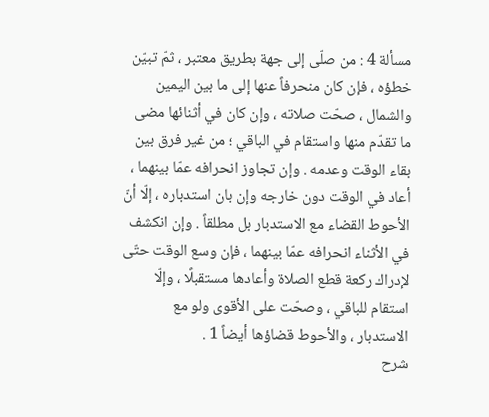مسألة 4 : من صلّى إلى جهة بطريق معتبر ، ثمّ تبيّن خطؤه ، فإن كان منحرفاً عنها إلى ما بين اليمين والشمال ، صحّت صلاته ، وإن كان في أثنائها مضى ما تقدّم منها واستقام في الباقي ؛ من غير فرق بين بقاء الوقت وعدمه . وإن تجاوز انحرافه عمّا بينهما ، أعاد في الوقت دون خارجه وإن بان استدباره ، إلّا أنّ الأحوط القضاء مع الاستدبار بل مطلقاً . وإن انكشف في الأثناء انحرافه عمّا بينهما ، فإن وسع الوقت حتّى لإدراك ركعة قطع الصلاة وأعادها مستقبلًا ، وإلّا استقام للباقي ، وصحّت على الأقوى ولو مع الاستدبار ، والأحوط قضاؤها أيضاً 1 .
شرح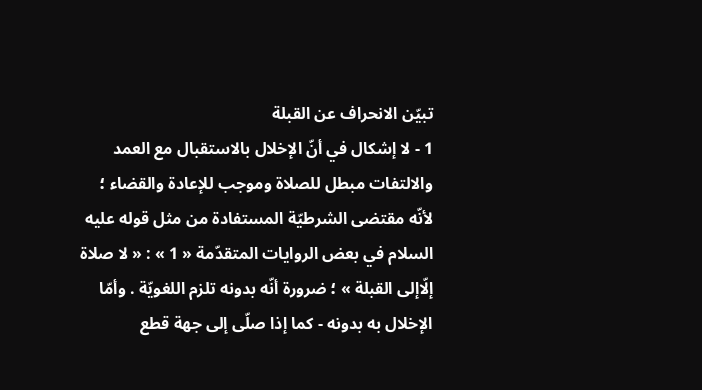تبيّن الانحراف عن القبلة
1 - لا إشكال في أنّ الإخلال بالاستقبال مع العمد والالتفات مبطل للصلاة وموجب للإعادة والقضاء ؛ لأنّه مقتضى الشرطيّة المستفادة من مثل قوله عليه السلام في بعض الروايات المتقدّمة « 1 » : « لا صلاة إلّاإلى القبلة » ؛ ضرورة أنّه بدونه تلزم اللغويّة . وأمّا الإخلال به بدونه - كما إذا صلّى إلى جهة قطع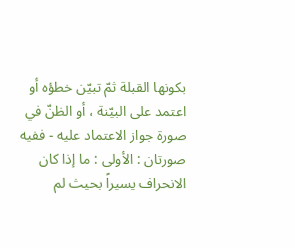بكونها القبلة ثمّ تبيّن خطؤه أو اعتمد على البيّنة ، أو الظنّ في صورة جواز الاعتماد عليه - ففيه صورتان : الأولى : ما إذا كان الانحراف يسيراً بحيث لم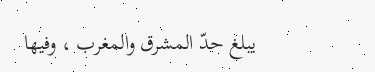يبلغ حدّ المشرق والمغرب ، وفيها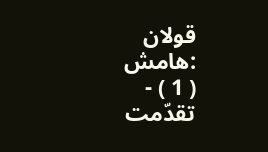قولان :هامش
( 1 ) - تقدّمت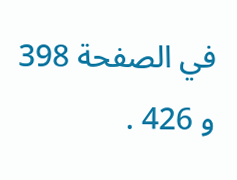في الصفحة 398 و 426 .